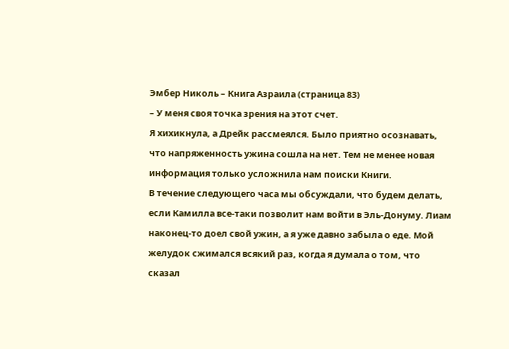Эмбер Николь – Книга Азраила (страница 83)
– У меня своя точка зрения на этот счет.
Я хихикнула, а Дрейк рассмеялся. Было приятно осознавать, что напряженность ужина сошла на нет. Тем не менее новая информация только усложнила нам поиски Книги.
В течение следующего часа мы обсуждали, что будем делать, если Камилла все-таки позволит нам войти в Эль-Донуму. Лиам наконец-то доел свой ужин, а я уже давно забыла о еде. Мой желудок сжимался всякий раз, когда я думала о том, что сказал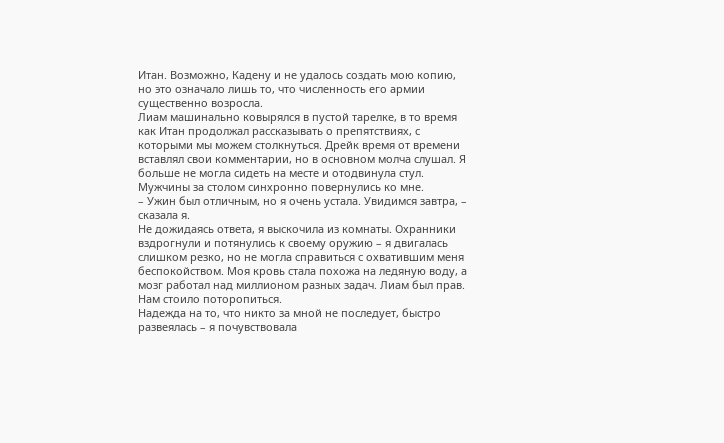Итан. Возможно, Кадену и не удалось создать мою копию, но это означало лишь то, что численность его армии существенно возросла.
Лиам машинально ковырялся в пустой тарелке, в то время как Итан продолжал рассказывать о препятствиях, с которыми мы можем столкнуться. Дрейк время от времени вставлял свои комментарии, но в основном молча слушал. Я больше не могла сидеть на месте и отодвинула стул. Мужчины за столом синхронно повернулись ко мне.
– Ужин был отличным, но я очень устала. Увидимся завтра, – сказала я.
Не дожидаясь ответа, я выскочила из комнаты. Охранники вздрогнули и потянулись к своему оружию – я двигалась слишком резко, но не могла справиться с охватившим меня беспокойством. Моя кровь стала похожа на ледяную воду, а мозг работал над миллионом разных задач. Лиам был прав. Нам стоило поторопиться.
Надежда на то, что никто за мной не последует, быстро развеялась – я почувствовала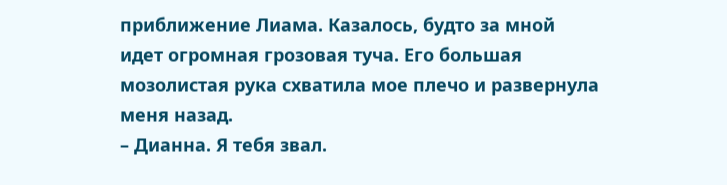приближение Лиама. Казалось, будто за мной идет огромная грозовая туча. Его большая мозолистая рука схватила мое плечо и развернула меня назад.
– Дианна. Я тебя звал.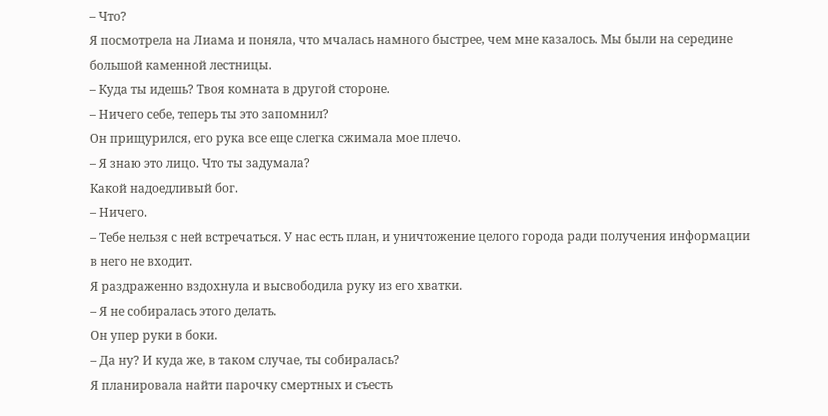– Что?
Я посмотрела на Лиама и поняла, что мчалась намного быстрее, чем мне казалось. Мы были на середине большой каменной лестницы.
– Куда ты идешь? Твоя комната в другой стороне.
– Ничего себе, теперь ты это запомнил?
Он прищурился, его рука все еще слегка сжимала мое плечо.
– Я знаю это лицо. Что ты задумала?
Какой надоедливый бог.
– Ничего.
– Тебе нельзя с ней встречаться. У нас есть план, и уничтожение целого города ради получения информации в него не входит.
Я раздраженно вздохнула и высвободила руку из его хватки.
– Я не собиралась этого делать.
Он упер руки в боки.
– Да ну? И куда же, в таком случае, ты собиралась?
Я планировала найти парочку смертных и съесть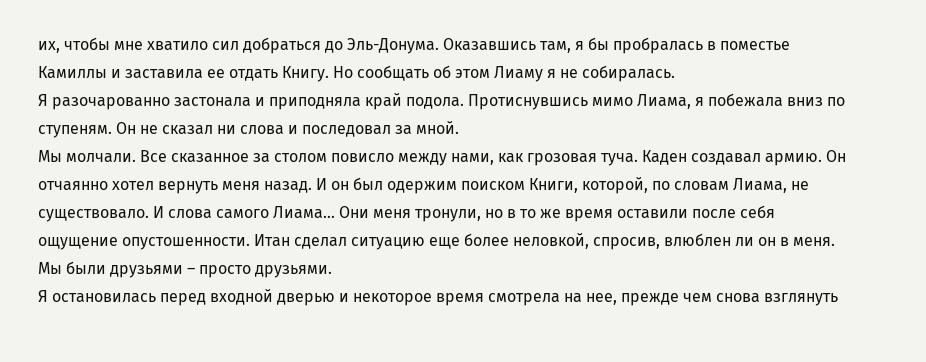их, чтобы мне хватило сил добраться до Эль-Донума. Оказавшись там, я бы пробралась в поместье Камиллы и заставила ее отдать Книгу. Но сообщать об этом Лиаму я не собиралась.
Я разочарованно застонала и приподняла край подола. Протиснувшись мимо Лиама, я побежала вниз по ступеням. Он не сказал ни слова и последовал за мной.
Мы молчали. Все сказанное за столом повисло между нами, как грозовая туча. Каден создавал армию. Он отчаянно хотел вернуть меня назад. И он был одержим поиском Книги, которой, по словам Лиама, не существовало. И слова самого Лиама… Они меня тронули, но в то же время оставили после себя ощущение опустошенности. Итан сделал ситуацию еще более неловкой, спросив, влюблен ли он в меня. Мы были друзьями – просто друзьями.
Я остановилась перед входной дверью и некоторое время смотрела на нее, прежде чем снова взглянуть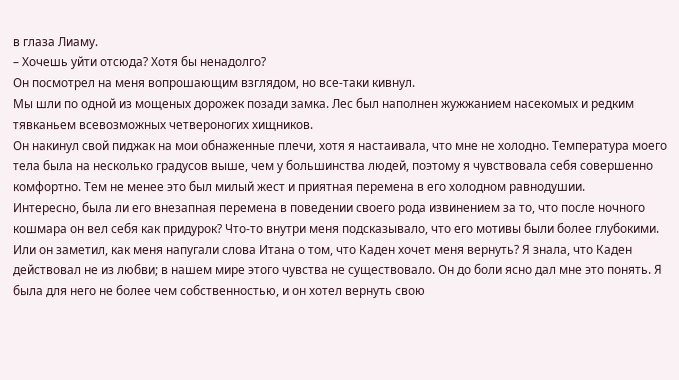в глаза Лиаму.
– Хочешь уйти отсюда? Хотя бы ненадолго?
Он посмотрел на меня вопрошающим взглядом, но все-таки кивнул.
Мы шли по одной из мощеных дорожек позади замка. Лес был наполнен жужжанием насекомых и редким тявканьем всевозможных четвероногих хищников.
Он накинул свой пиджак на мои обнаженные плечи, хотя я настаивала, что мне не холодно. Температура моего тела была на несколько градусов выше, чем у большинства людей, поэтому я чувствовала себя совершенно комфортно. Тем не менее это был милый жест и приятная перемена в его холодном равнодушии.
Интересно, была ли его внезапная перемена в поведении своего рода извинением за то, что после ночного кошмара он вел себя как придурок? Что-то внутри меня подсказывало, что его мотивы были более глубокими. Или он заметил, как меня напугали слова Итана о том, что Каден хочет меня вернуть? Я знала, что Каден действовал не из любви; в нашем мире этого чувства не существовало. Он до боли ясно дал мне это понять. Я была для него не более чем собственностью, и он хотел вернуть свою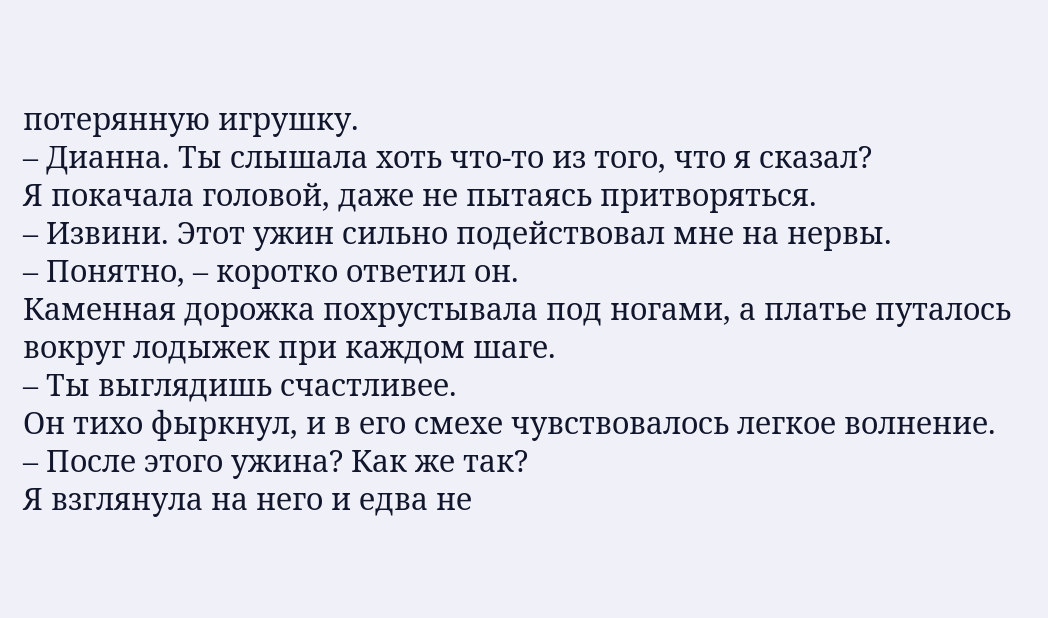потерянную игрушку.
– Дианна. Ты слышала хоть что-то из того, что я сказал?
Я покачала головой, даже не пытаясь притворяться.
– Извини. Этот ужин сильно подействовал мне на нервы.
– Понятно, – коротко ответил он.
Каменная дорожка похрустывала под ногами, а платье путалось вокруг лодыжек при каждом шаге.
– Ты выглядишь счастливее.
Он тихо фыркнул, и в его смехе чувствовалось легкое волнение.
– После этого ужина? Как же так?
Я взглянула на него и едва не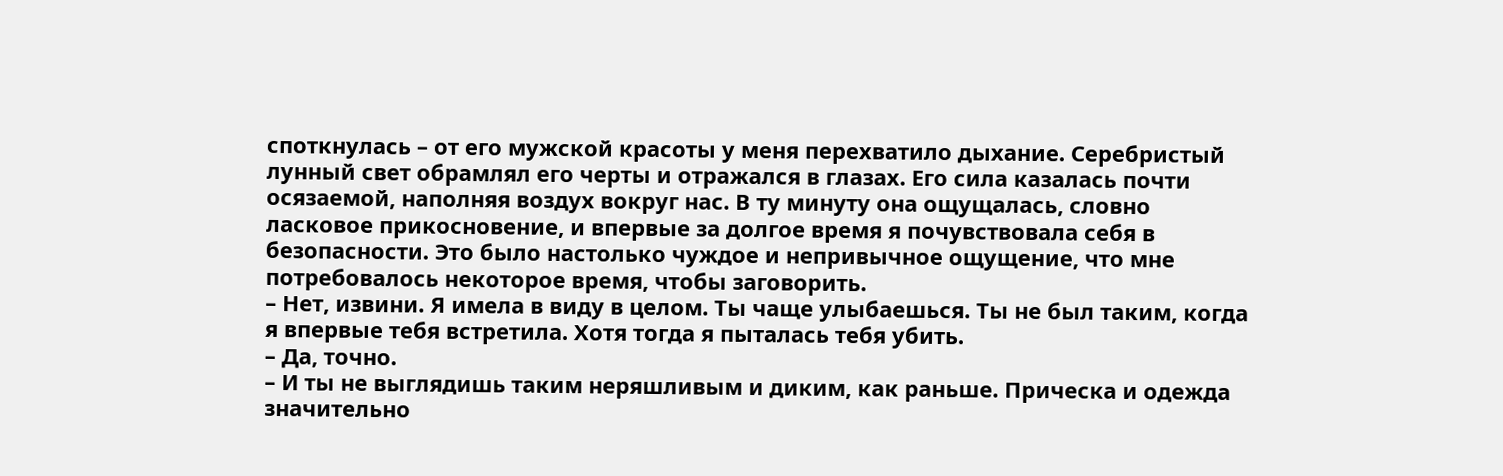споткнулась – от его мужской красоты у меня перехватило дыхание. Серебристый лунный свет обрамлял его черты и отражался в глазах. Его сила казалась почти осязаемой, наполняя воздух вокруг нас. В ту минуту она ощущалась, словно ласковое прикосновение, и впервые за долгое время я почувствовала себя в безопасности. Это было настолько чуждое и непривычное ощущение, что мне потребовалось некоторое время, чтобы заговорить.
– Нет, извини. Я имела в виду в целом. Ты чаще улыбаешься. Ты не был таким, когда я впервые тебя встретила. Хотя тогда я пыталась тебя убить.
– Да, точно.
– И ты не выглядишь таким неряшливым и диким, как раньше. Прическа и одежда значительно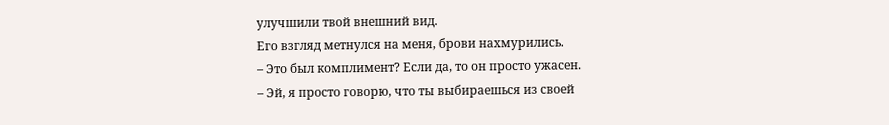улучшили твой внешний вид.
Его взгляд метнулся на меня, брови нахмурились.
– Это был комплимент? Если да, то он просто ужасен.
– Эй, я просто говорю, что ты выбираешься из своей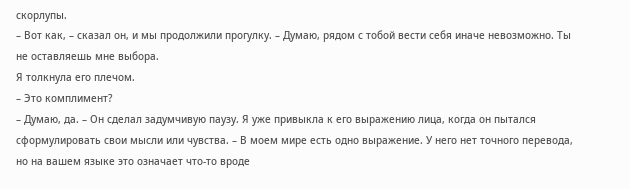скорлупы.
– Вот как, – сказал он, и мы продолжили прогулку. – Думаю, рядом с тобой вести себя иначе невозможно. Ты не оставляешь мне выбора.
Я толкнула его плечом.
– Это комплимент?
– Думаю, да. – Он сделал задумчивую паузу. Я уже привыкла к его выражению лица, когда он пытался сформулировать свои мысли или чувства. – В моем мире есть одно выражение. У него нет точного перевода, но на вашем языке это означает что-то вроде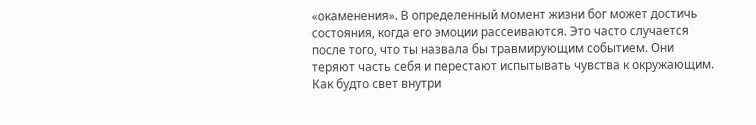«окаменения». В определенный момент жизни бог может достичь состояния, когда его эмоции рассеиваются. Это часто случается после того, что ты назвала бы травмирующим событием. Они теряют часть себя и перестают испытывать чувства к окружающим. Как будто свет внутри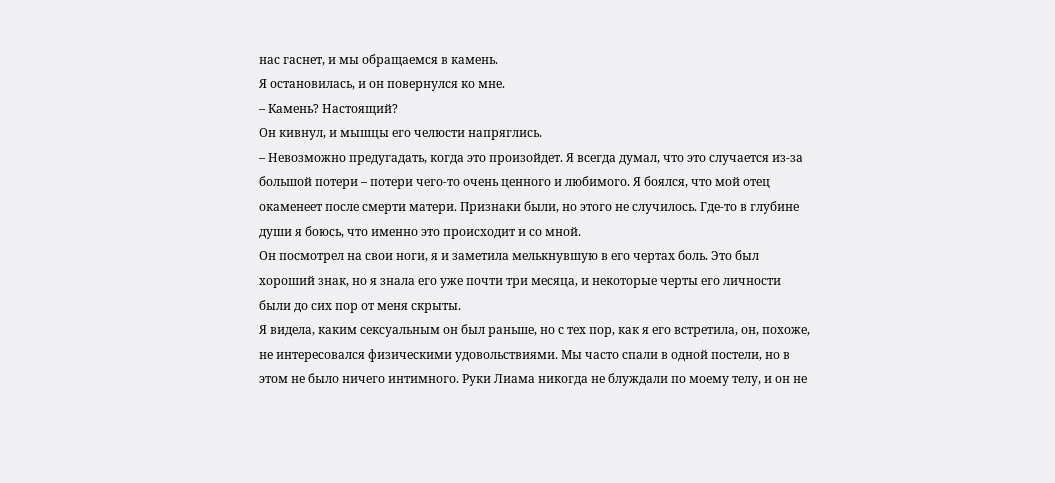нас гаснет, и мы обращаемся в камень.
Я остановилась, и он повернулся ко мне.
– Камень? Настоящий?
Он кивнул, и мышцы его челюсти напряглись.
– Невозможно предугадать, когда это произойдет. Я всегда думал, что это случается из-за большой потери – потери чего-то очень ценного и любимого. Я боялся, что мой отец окаменеет после смерти матери. Признаки были, но этого не случилось. Где-то в глубине души я боюсь, что именно это происходит и со мной.
Он посмотрел на свои ноги, я и заметила мелькнувшую в его чертах боль. Это был хороший знак, но я знала его уже почти три месяца, и некоторые черты его личности были до сих пор от меня скрыты.
Я видела, каким сексуальным он был раньше, но с тех пор, как я его встретила, он, похоже, не интересовался физическими удовольствиями. Мы часто спали в одной постели, но в этом не было ничего интимного. Руки Лиама никогда не блуждали по моему телу, и он не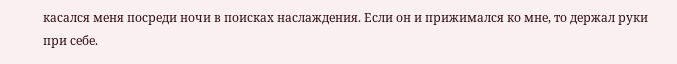касался меня посреди ночи в поисках наслаждения. Если он и прижимался ко мне, то держал руки при себе.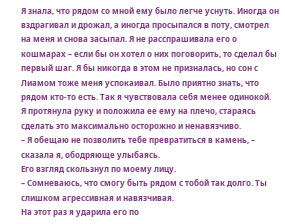Я знала, что рядом со мной ему было легче уснуть. Иногда он вздрагивал и дрожал, а иногда просыпался в поту, смотрел на меня и снова засыпал. Я не расспрашивала его о кошмарах – если бы он хотел о них поговорить, то сделал бы первый шаг. Я бы никогда в этом не призналась, но сон с Лиамом тоже меня успокаивал. Было приятно знать, что рядом кто-то есть. Так я чувствовала себя менее одинокой.
Я протянула руку и положила ее ему на плечо, стараясь сделать это максимально осторожно и ненавязчиво.
– Я обещаю не позволить тебе превратиться в камень, – сказала я, ободряюще улыбаясь.
Его взгляд скользнул по моему лицу.
– Сомневаюсь, что смогу быть рядом с тобой так долго. Ты слишком агрессивная и навязчивая.
На этот раз я ударила его по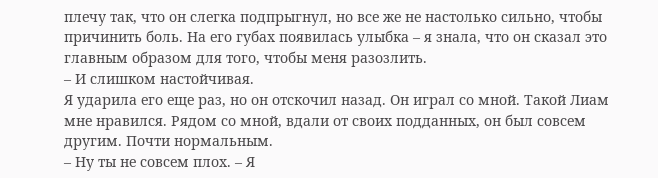плечу так, что он слегка подпрыгнул, но все же не настолько сильно, чтобы причинить боль. На его губах появилась улыбка – я знала, что он сказал это главным образом для того, чтобы меня разозлить.
– И слишком настойчивая.
Я ударила его еще раз, но он отскочил назад. Он играл со мной. Такой Лиам мне нравился. Рядом со мной, вдали от своих подданных, он был совсем другим. Почти нормальным.
– Ну ты не совсем плох. – Я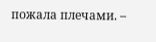пожала плечами. –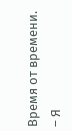Время от времени.
– Я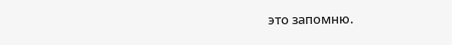это запомню.